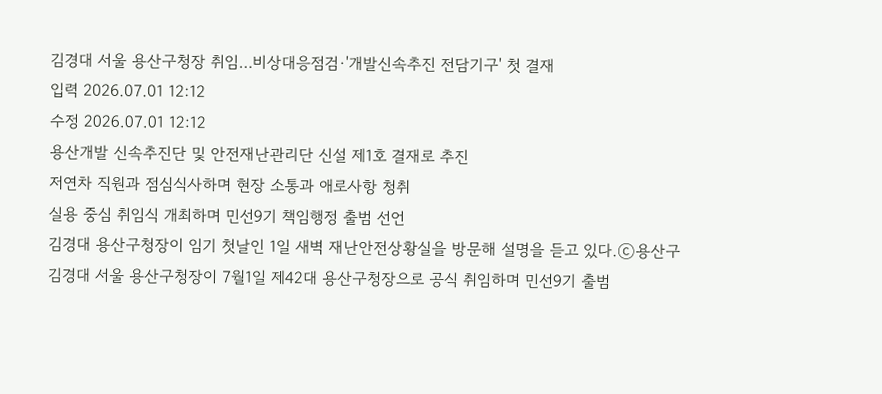김경대 서울 용산구청장 취임…비상대응점검·'개발신속추진 전담기구' 첫 결재
입력 2026.07.01 12:12
수정 2026.07.01 12:12
용산개발 신속추진단 및 안전재난관리단 신설 제1호 결재로 추진
저연차 직원과 점심식사하며 현장 소통과 애로사항 청취
실용 중심 취임식 개최하며 민선9기 책임행정 출범 선언
김경대 용산구청장이 임기 첫날인 1일 새벽 재난안전상황실을 방문해 설명을 듣고 있다.ⓒ용산구
김경대 서울 용산구청장이 7월1일 제42대 용산구청장으로 공식 취임하며 민선9기 출범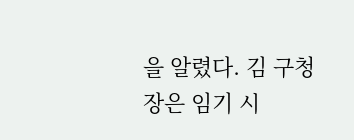을 알렸다. 김 구청장은 임기 시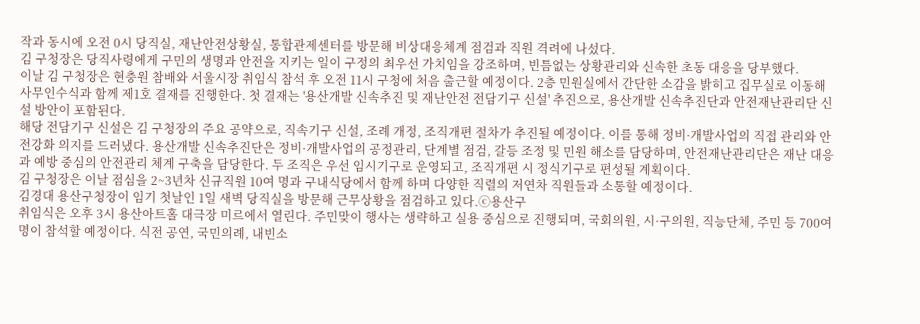작과 동시에 오전 0시 당직실, 재난안전상황실, 통합관제센터를 방문해 비상대응체계 점검과 직원 격려에 나섰다.
김 구청장은 당직사령에게 구민의 생명과 안전을 지키는 일이 구정의 최우선 가치임을 강조하며, 빈틈없는 상황관리와 신속한 초동 대응을 당부했다.
이날 김 구청장은 현충원 참배와 서울시장 취임식 참석 후 오전 11시 구청에 처음 출근할 예정이다. 2층 민원실에서 간단한 소감을 밝히고 집무실로 이동해 사무인수식과 함께 제1호 결재를 진행한다. 첫 결재는 '용산개발 신속추진 및 재난안전 전담기구 신설' 추진으로, 용산개발 신속추진단과 안전재난관리단 신설 방안이 포함된다.
해당 전담기구 신설은 김 구청장의 주요 공약으로, 직속기구 신설, 조례 개정, 조직개편 절차가 추진될 예정이다. 이를 통해 정비·개발사업의 직접 관리와 안전강화 의지를 드러냈다. 용산개발 신속추진단은 정비·개발사업의 공정관리, 단계별 점검, 갈등 조정 및 민원 해소를 담당하며, 안전재난관리단은 재난 대응과 예방 중심의 안전관리 체계 구축을 담당한다. 두 조직은 우선 임시기구로 운영되고, 조직개편 시 정식기구로 편성될 계획이다.
김 구청장은 이날 점심을 2~3년차 신규직원 10여 명과 구내식당에서 함께 하며 다양한 직렬의 저연차 직원들과 소통할 예정이다.
김경대 용산구청장이 임기 첫날인 1일 새벽 당직실을 방문해 근무상황을 점검하고 있다.ⓒ용산구
취임식은 오후 3시 용산아트홀 대극장 미르에서 열린다. 주민맞이 행사는 생략하고 실용 중심으로 진행되며, 국회의원, 시·구의원, 직능단체, 주민 등 700여 명이 참석할 예정이다. 식전 공연, 국민의례, 내빈소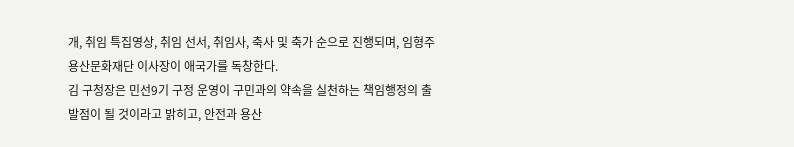개, 취임 특집영상, 취임 선서, 취임사, 축사 및 축가 순으로 진행되며, 임형주 용산문화재단 이사장이 애국가를 독창한다.
김 구청장은 민선9기 구정 운영이 구민과의 약속을 실천하는 책임행정의 출발점이 될 것이라고 밝히고, 안전과 용산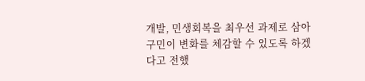개발, 민생회복을 최우선 과제로 삼아 구민이 변화를 체감할 수 있도록 하겠다고 전했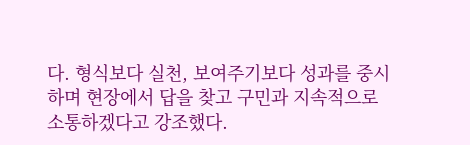다. 형식보다 실천, 보여주기보다 성과를 중시하며 현장에서 답을 찾고 구민과 지속적으로 소통하겠다고 강조했다.